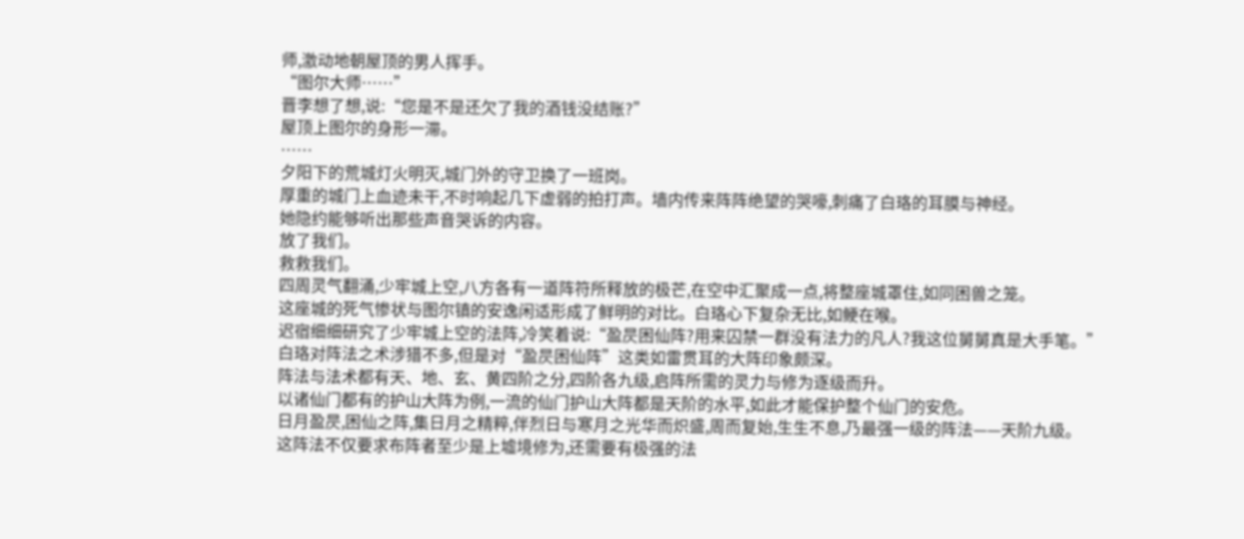师,激动地朝屋顶的男人挥手。
“图尔大师……”
晋李想了想,说:“您是不是还欠了我的酒钱没结账?”
屋顶上图尔的身形一滞。
……
夕阳下的荒城灯火明灭,城门外的守卫换了一班岗。
厚重的城门上血迹未干,不时响起几下虚弱的拍打声。墙内传来阵阵绝望的哭嚎,刺痛了白珞的耳膜与神经。
她隐约能够听出那些声音哭诉的内容。
放了我们。
救救我们。
四周灵气翻涌,少牢城上空,八方各有一道阵符所释放的极芒,在空中汇聚成一点,将整座城罩住,如同困兽之笼。
这座城的死气惨状与图尔镇的安逸闲适形成了鲜明的对比。白珞心下复杂无比,如鲠在喉。
迟宿细细研究了少牢城上空的法阵,冷笑着说:“盈昃困仙阵?用来囚禁一群没有法力的凡人?我这位舅舅真是大手笔。”
白珞对阵法之术涉猎不多,但是对“盈昃困仙阵”这类如雷贯耳的大阵印象颇深。
阵法与法术都有天、地、玄、黄四阶之分,四阶各九级,启阵所需的灵力与修为逐级而升。
以诸仙门都有的护山大阵为例,一流的仙门护山大阵都是天阶的水平,如此才能保护整个仙门的安危。
日月盈昃,困仙之阵,集日月之精粹,伴烈日与寒月之光华而炽盛,周而复始,生生不息,乃最强一级的阵法——天阶九级。
这阵法不仅要求布阵者至少是上墟境修为,还需要有极强的法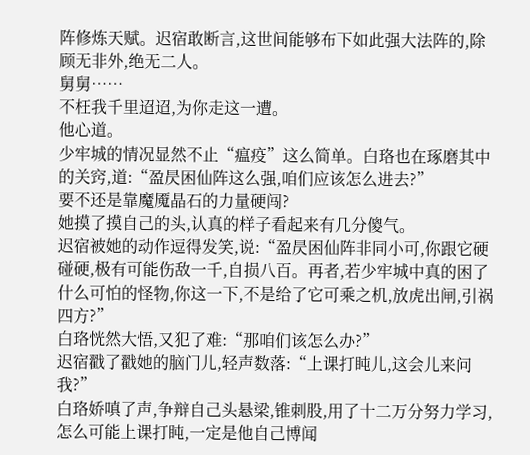阵修炼天赋。迟宿敢断言,这世间能够布下如此强大法阵的,除顾无非外,绝无二人。
舅舅……
不枉我千里迢迢,为你走这一遭。
他心道。
少牢城的情况显然不止“瘟疫”这么简单。白珞也在琢磨其中的关窍,道:“盈昃困仙阵这么强,咱们应该怎么进去?”
要不还是靠魔魇晶石的力量硬闯?
她摸了摸自己的头,认真的样子看起来有几分傻气。
迟宿被她的动作逗得发笑,说:“盈昃困仙阵非同小可,你跟它硬碰硬,极有可能伤敌一千,自损八百。再者,若少牢城中真的困了什么可怕的怪物,你这一下,不是给了它可乘之机,放虎出闸,引祸四方?”
白珞恍然大悟,又犯了难:“那咱们该怎么办?”
迟宿戳了戳她的脑门儿,轻声数落:“上课打盹儿,这会儿来问我?”
白珞娇嗔了声,争辩自己头悬梁,锥刺股,用了十二万分努力学习,怎么可能上课打盹,一定是他自己博闻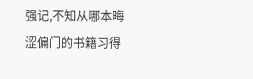强记,不知从哪本晦涩偏门的书籍习得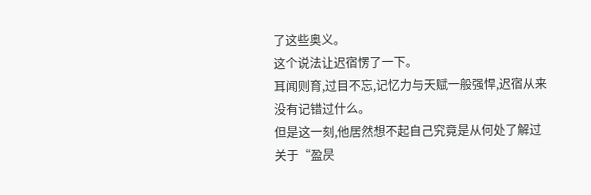了这些奥义。
这个说法让迟宿愣了一下。
耳闻则育,过目不忘,记忆力与天赋一般强悍,迟宿从来没有记错过什么。
但是这一刻,他居然想不起自己究竟是从何处了解过关于“盈昃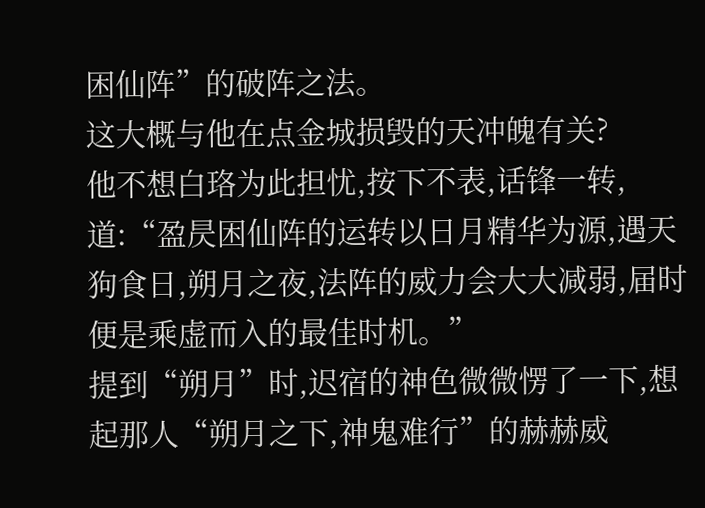困仙阵”的破阵之法。
这大概与他在点金城损毁的天冲魄有关?
他不想白珞为此担忧,按下不表,话锋一转,道:“盈昃困仙阵的运转以日月精华为源,遇天狗食日,朔月之夜,法阵的威力会大大减弱,届时便是乘虚而入的最佳时机。”
提到“朔月”时,迟宿的神色微微愣了一下,想起那人“朔月之下,神鬼难行”的赫赫威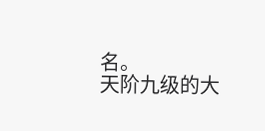名。
天阶九级的大